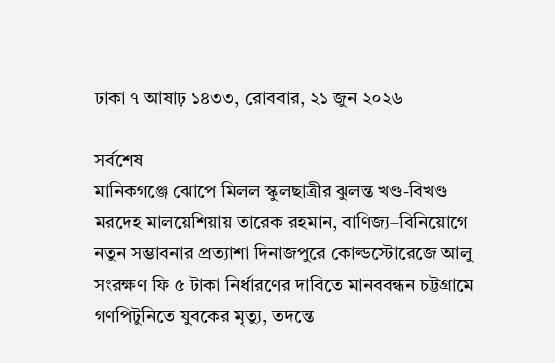ঢাকা ৭ আষাঢ় ১৪৩৩, রোববার, ২১ জুন ২০২৬

সর্বশেষ
মানিকগঞ্জে ঝোপে মিলল স্কুলছাত্রীর ঝুলন্ত খণ্ড-বিখণ্ড মরদেহ মালয়েশিয়ায় তারেক রহমান, বাণিজ্য–বিনিয়োগে নতুন সম্ভাবনার প্রত্যাশা দিনাজপুরে কোল্ডস্টোরেজে আলু সংরক্ষণ ফি ৫ টাকা নির্ধারণের দাবিতে মানববন্ধন চট্টগ্রামে গণপিটুনিতে যুবকের মৃত্যু, তদন্তে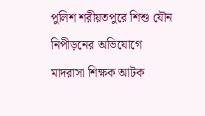পুলিশ শরীয়তপুরে শিশু যৌন নিপীড়নের অভিযোগে মাদরাসা শিক্ষক আটক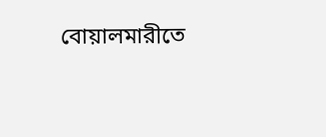বোয়ালমারীতে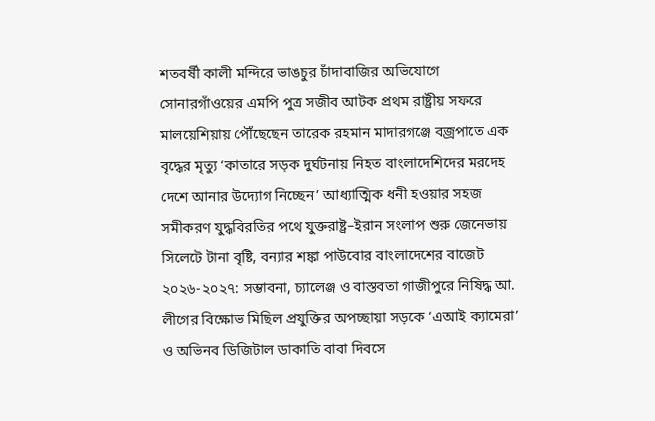শতবর্ষী কালী মন্দিরে ভাঙচুর চাঁদাবাজির অভিযোগে সোনারগাঁওয়ের এমপি পুত্র সজীব আটক প্রথম রাষ্ট্রীয় সফরে মালয়েশিয়ায় পৌঁছেছেন তারেক রহমান মাদারগঞ্জে বজ্রপাতে এক বৃদ্ধের মৃত্যু ‘কাতারে সড়ক দুর্ঘটনায় নিহত বাংলাদেশিদের মরদেহ দেশে আনার উদ্যোগ নিচ্ছেন’ আধ্যাত্মিক ধনী হওয়ার সহজ সমীকরণ যুদ্ধবিরতির পথে যুক্তরাষ্ট্র–ইরান সংলাপ শুরু জেনেভায় সিলেটে টানা বৃষ্টি, বন্যার শঙ্কা পাউবোর বাংলাদেশের বাজেট ২০২৬-২০২৭: সম্ভাবনা, চ্যালেঞ্জ ও বাস্তবতা গাজীপুরে নিষিদ্ধ আ. লীগের বিক্ষোভ মিছিল প্রযুক্তির অপচ্ছায়া সড়কে ‘এআই ক্যামেরা’ ও অভিনব ডিজিটাল ডাকাতি বাবা দিবসে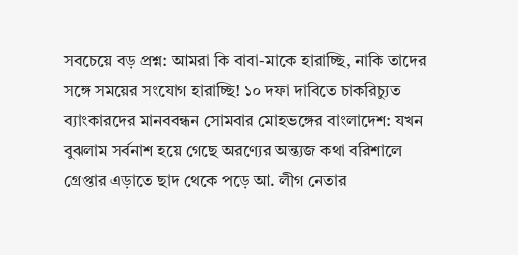সবচেয়ে বড় প্রশ্ন: আমরা কি বাবা-মাকে হারাচ্ছি, নাকি তাদের সঙ্গে সময়ের সংযোগ হারাচ্ছি! ১০ দফা দাবিতে চাকরিচ্যুত ব্যাংকারদের মানববন্ধন সোমবার মোহভঙ্গের বাংলাদেশ: যখন বুঝলাম সর্বনাশ হয়ে গেছে অরণ্যের অন্ত্যজ কথা বরিশালে গ্রেপ্তার এড়াতে ছাদ থেকে পড়ে আ. লীগ নেতার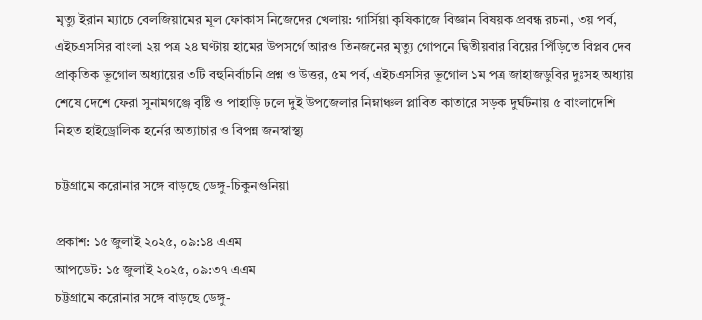মৃত্যু ইরান ম্যাচে বেলজিয়ামের মূল ফোকাস নিজেদের খেলায়: গার্সিয়া কৃষিকাজে বিজ্ঞান বিষয়ক প্রবন্ধ রচনা, ৩য় পর্ব, এইচএসসির বাংলা ২য় পত্র ২৪ ঘণ্টায় হামের উপসর্গে আরও তিনজনের মৃত্যু গোপনে দ্বিতীয়বার বিয়ের পিঁড়িতে বিপ্লব দেব প্রাকৃতিক ভূগোল অধ্যায়ের ৩টি বহুনির্বাচনি প্রশ্ন ও উত্তর, ৫ম পর্ব, এইচএসসির ভূগোল ১ম পত্র জাহাজডুবির দুঃসহ অধ্যায় শেষে দেশে ফেরা সুনামগঞ্জে বৃষ্টি ও পাহাড়ি ঢলে দুই উপজেলার নিম্নাঞ্চল প্লাবিত কাতারে সড়ক দুর্ঘটনায় ৫ বাংলাদেশি নিহত হাইড্রোলিক হর্নের অত্যাচার ও বিপন্ন জনস্বাস্থ্য

চট্টগ্রামে করোনার সঙ্গে বাড়ছে ডেঙ্গু-চিকুনগুনিয়া

প্রকাশ: ১৫ জুলাই ২০২৫, ০৯:১৪ এএম
আপডেট: ১৫ জুলাই ২০২৫, ০৯:৩৭ এএম
চট্টগ্রামে করোনার সঙ্গে বাড়ছে ডেঙ্গু-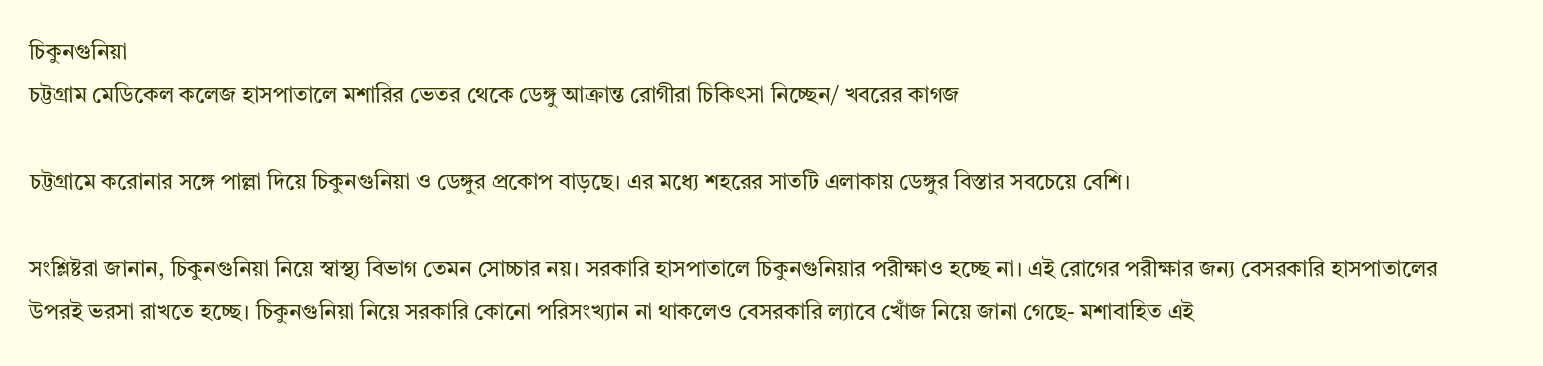চিকুনগুনিয়া
চট্টগ্রাম মেডিকেল কলেজ হাসপাতালে মশারির ভেতর থেকে ডেঙ্গু আক্রান্ত রোগীরা চিকিৎসা নিচ্ছেন/ খবরের কাগজ

চট্টগ্রামে করোনার সঙ্গে পাল্লা দিয়ে চিকুনগুনিয়া ও ডেঙ্গুর প্রকোপ বাড়ছে। এর মধ্যে শহরের সাতটি এলাকায় ডেঙ্গুর বিস্তার সবচেয়ে বেশি।

সংশ্লিষ্টরা জানান, চিকুনগুনিয়া নিয়ে স্বাস্থ্য বিভাগ তেমন সোচ্চার নয়। সরকারি হাসপাতালে চিকুনগুনিয়ার পরীক্ষাও হচ্ছে না। এই রোগের পরীক্ষার জন্য বেসরকারি হাসপাতালের উপরই ভরসা রাখতে হচ্ছে। চিকুনগুনিয়া নিয়ে সরকারি কোনো পরিসংখ্যান না থাকলেও বেসরকারি ল্যাবে খোঁজ নিয়ে জানা গেছে- মশাবাহিত এই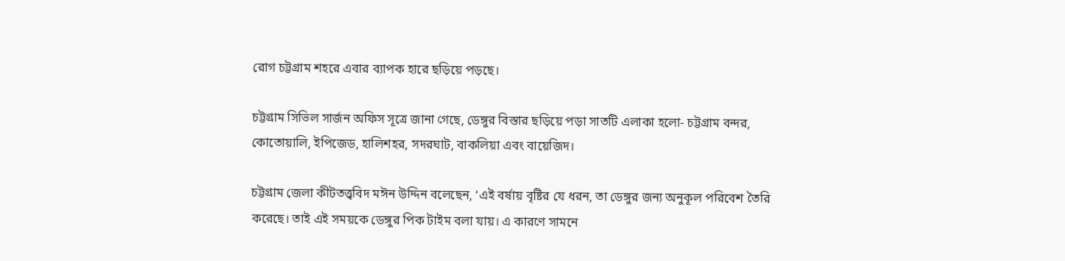রোগ চট্টগ্রাম শহরে এবার ব্যাপক হারে ছড়িয়ে পড়ছে।

চট্টগ্রাম সিভিল সার্জন অফিস সূত্রে জানা গেছে, ডেঙ্গুর বিস্তার ছড়িয়ে পড়া সাতটি এলাকা হলো- চট্টগ্রাম বন্দর, কোতোয়ালি, ইপিজেড, হালিশহর, সদরঘাট, বাকলিয়া এবং বায়েজিদ।

চট্টগ্রাম জেলা কীটতত্ত্ববিদ মঈন উদ্দিন বলেছেন, ‘এই বর্ষায় বৃষ্টির যে ধরন, তা ডেঙ্গুর জন্য অনুকূল পরিবেশ তৈরি করেছে। তাই এই সময়কে ডেঙ্গুর পিক টাইম বলা যায়। এ কারণে সামনে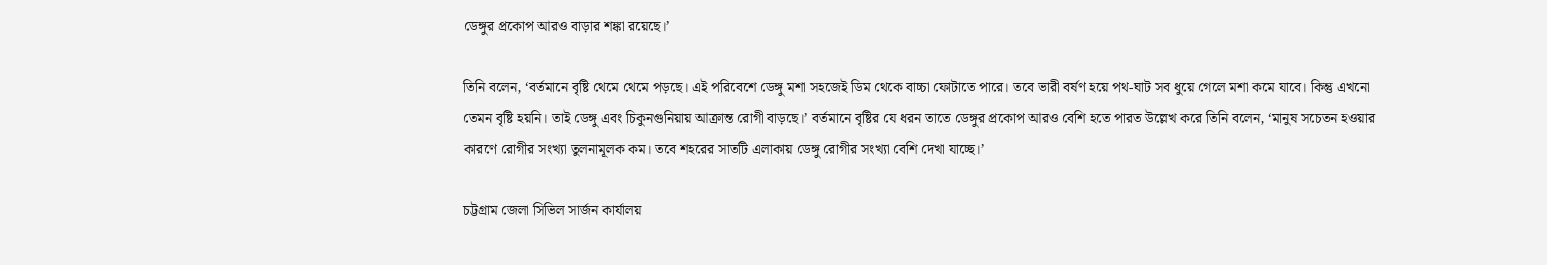ডেঙ্গুর প্রকোপ আরও বাড়ার শঙ্কা রয়েছে।’

তিনি বলেন, ‘বর্তমানে বৃষ্টি থেমে থেমে পড়ছে। এই পরিবেশে ডেঙ্গু মশা সহজেই ডিম থেকে বাচ্চা ফোটাতে পারে। তবে ভারী বর্ষণ হয়ে পথ-ঘাট সব ধুয়ে গেলে মশা কমে যাবে। কিন্তু এখনো তেমন বৃষ্টি হয়নি। তাই ডেঙ্গু এবং চিকুনগুনিয়ায় আক্রান্ত রোগী বাড়ছে।’ বর্তমানে বৃষ্টির যে ধরন তাতে ডেঙ্গুর প্রকোপ আরও বেশি হতে পারত উল্লেখ করে তিনি বলেন, ‘মানুষ সচেতন হওয়ার কারণে রোগীর সংখ্যা তুলনামূলক কম। তবে শহরের সাতটি এলাকায় ডেঙ্গু রোগীর সংখ্যা বেশি দেখা যাচ্ছে।’

চট্টগ্রাম জেলা সিভিল সার্জন কার্যালয়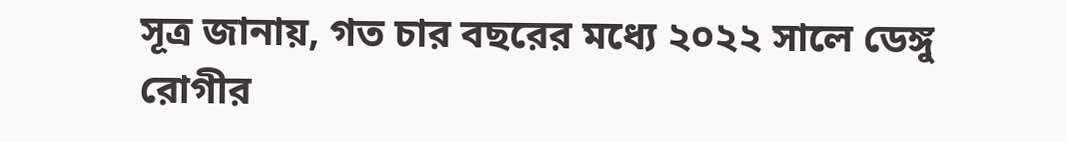সূত্র জানায়, গত চার বছরের মধ্যে ২০২২ সালে ডেঙ্গু রোগীর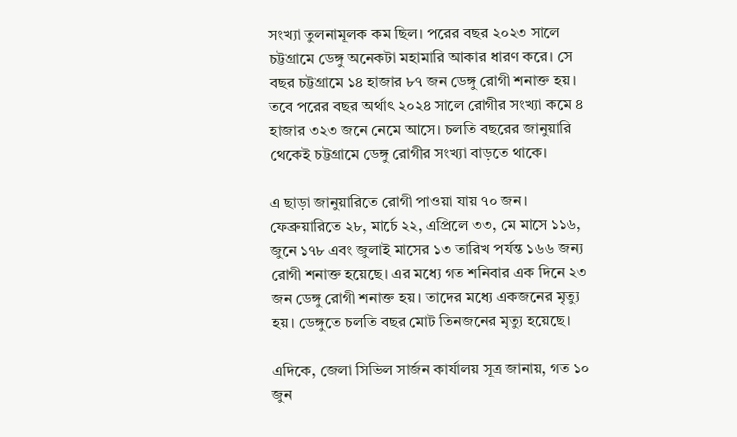সংখ্যা তুলনামূলক কম ছিল। পরের বছর ২০২৩ সালে চট্টগ্রামে ডেঙ্গু অনেকটা মহামারি আকার ধারণ করে। সে বছর চট্টগ্রামে ১৪ হাজার ৮৭ জন ডেঙ্গু রোগী শনাক্ত হয়। তবে পরের বছর অর্থাৎ ২০২৪ সালে রোগীর সংখ্যা কমে ৪ হাজার ৩২৩ জনে নেমে আসে। চলতি বছরের জানুয়ারি থেকেই চট্টগ্রামে ডেঙ্গু রোগীর সংখ্যা বাড়তে থাকে।

এ ছাড়া জানুয়ারিতে রোগী পাওয়া যায় ৭০ জন। ফেব্রুয়ারিতে ২৮, মার্চে ২২, এপ্রিলে ৩৩, মে মাসে ১১৬, জুনে ১৭৮ এবং জুলাই মাসের ১৩ তারিখ পর্যন্ত ১৬৬ জন্য রোগী শনাক্ত হয়েছে। এর মধ্যে গত শনিবার এক দিনে ২৩ জন ডেঙ্গু রোগী শনাক্ত হয়। তাদের মধ্যে একজনের মৃত্যু হয়। ডেঙ্গুতে চলতি বছর মোট তিনজনের মৃত্যু হয়েছে।

এদিকে, জেলা সিভিল সার্জন কার্যালয় সূত্র জানায়, গত ১০ জুন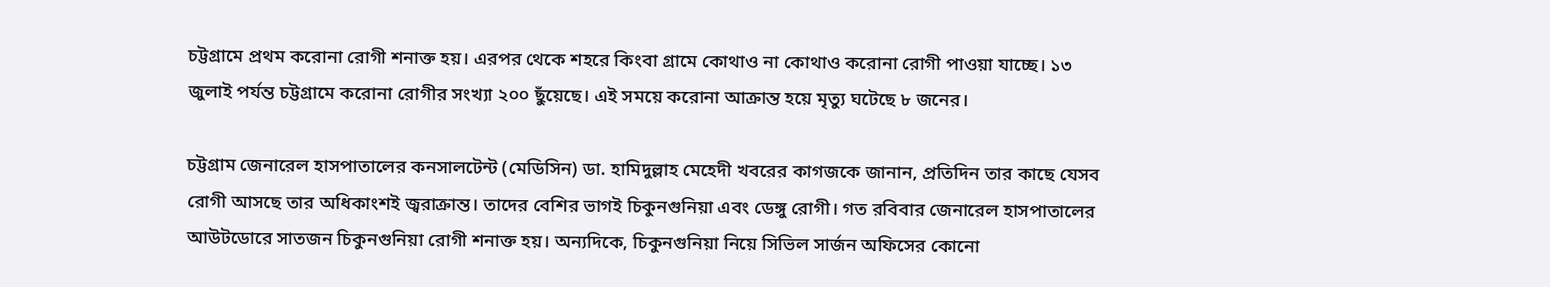চট্টগ্রামে প্রথম করোনা রোগী শনাক্ত হয়। এরপর থেকে শহরে কিংবা গ্রামে কোথাও না কোথাও করোনা রোগী পাওয়া যাচ্ছে। ১৩ জুলাই পর্যন্ত চট্টগ্রামে করোনা রোগীর সংখ্যা ২০০ ছুঁয়েছে। এই সময়ে করোনা আক্রান্ত হয়ে মৃত্যু ঘটেছে ৮ জনের।

চট্টগ্রাম জেনারেল হাসপাতালের কনসালটেন্ট (মেডিসিন) ডা. হামিদুল্লাহ মেহেদী খবরের কাগজকে জানান, প্রতিদিন তার কাছে যেসব রোগী আসছে তার অধিকাংশই জ্বরাক্রান্ত। তাদের বেশির ভাগই চিকুনগুনিয়া এবং ডেঙ্গু রোগী। গত রবিবার জেনারেল হাসপাতালের আউটডোরে সাতজন চিকুনগুনিয়া রোগী শনাক্ত হয়। অন্যদিকে, চিকুনগুনিয়া নিয়ে সিভিল সার্জন অফিসের কোনো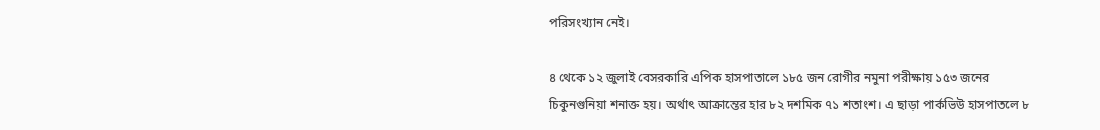পরিসংখ্যান নেই।

৪ থেকে ১২ জুলাই বেসরকারি এপিক হাসপাতালে ১৮৫ জন রোগীর নমুনা পরীক্ষায় ১৫৩ জনের চিকুনগুনিয়া শনাক্ত হয়। অর্থাৎ আক্রান্তের হার ৮২ দশমিক ৭১ শতাংশ। এ ছাড়া পার্কভিউ হাসপাতলে ৮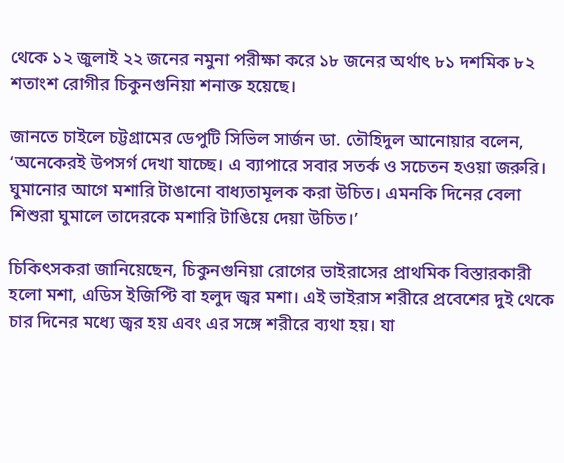থেকে ১২ জুলাই ২২ জনের নমুনা পরীক্ষা করে ১৮ জনের অর্থাৎ ৮১ দশমিক ৮২ শতাংশ রোগীর চিকুনগুনিয়া শনাক্ত হয়েছে।

জানতে চাইলে চট্টগ্রামের ডেপুটি সিভিল সার্জন ডা. তৌহিদুল আনোয়ার বলেন, ‘অনেকেরই উপসর্গ দেখা যাচ্ছে। এ ব্যাপারে সবার সতর্ক ও সচেতন হওয়া জরুরি। ঘুমানোর আগে মশারি টাঙানো বাধ্যতামূলক করা উচিত। এমনকি দিনের বেলা শিশুরা ঘুমালে তাদেরকে মশারি টাঙিয়ে দেয়া উচিত।’

চিকিৎসকরা জানিয়েছেন, চিকুনগুনিয়া রোগের ভাইরাসের প্রাথমিক বিস্তারকারী হলো মশা, এডিস ইজিপ্টি বা হলুদ জ্বর মশা। এই ভাইরাস শরীরে প্রবেশের দুই থেকে চার দিনের মধ্যে জ্বর হয় এবং এর সঙ্গে শরীরে ব্যথা হয়। যা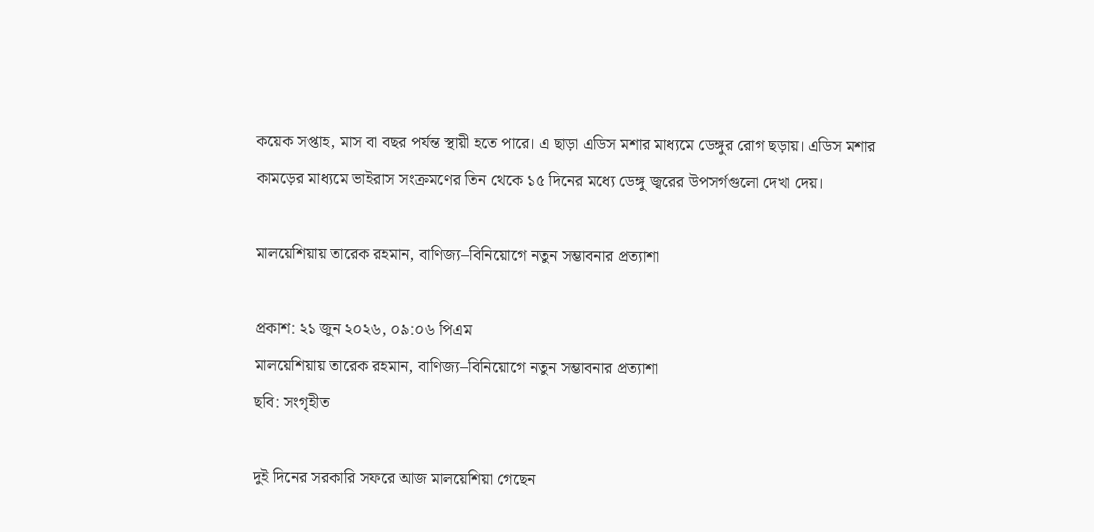কয়েক সপ্তাহ, মাস বা বছর পর্যন্ত স্থায়ী হতে পারে। এ ছাড়া এডিস মশার মাধ্যমে ডেঙ্গুর রোগ ছড়ায়। এডিস মশার কামড়ের মাধ্যমে ভাইরাস সংক্রমণের তিন থেকে ১৫ দিনের মধ্যে ডেঙ্গু জ্বরের উপসর্গগুলো দেখা দেয়।

মালয়েশিয়ায় তারেক রহমান, বাণিজ্য–বিনিয়োগে নতুন সম্ভাবনার প্রত্যাশা

প্রকাশ: ২১ জুন ২০২৬, ০৯:০৬ পিএম
মালয়েশিয়ায় তারেক রহমান, বাণিজ্য–বিনিয়োগে নতুন সম্ভাবনার প্রত্যাশা
ছবি: সংগৃহীত

দুই দিনের সরকারি সফরে আজ মালয়েশিয়া গেছেন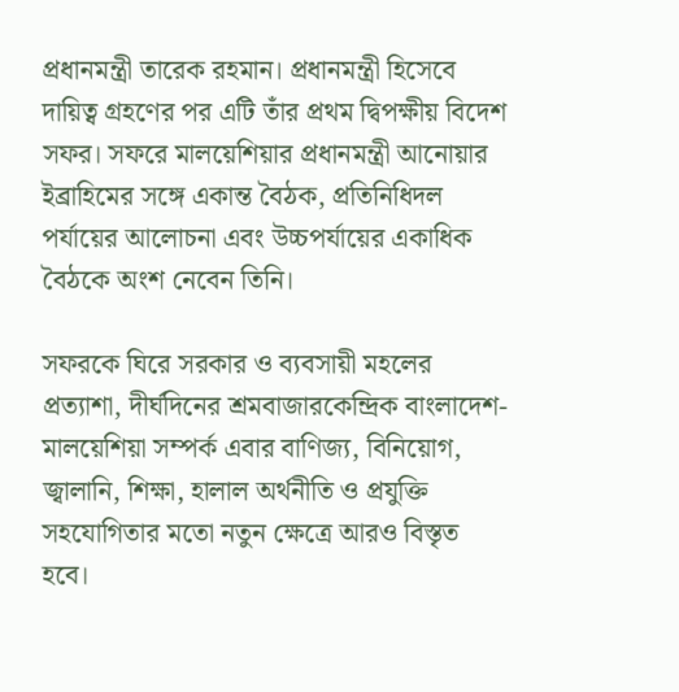প্রধানমন্ত্রী তারেক রহমান। প্রধানমন্ত্রী হিসেবে দায়িত্ব গ্রহণের পর এটি তাঁর প্রথম দ্বিপক্ষীয় বিদেশ সফর। সফরে মালয়েশিয়ার প্রধানমন্ত্রী আনোয়ার ইব্রাহিমের সঙ্গে একান্ত বৈঠক, প্রতিনিধিদল পর্যায়ের আলোচনা এবং উচ্চপর্যায়ের একাধিক বৈঠকে অংশ নেবেন তিনি।

সফরকে ঘিরে সরকার ও ব্যবসায়ী মহলের প্রত্যাশা, দীর্ঘদিনের শ্রমবাজারকেন্দ্রিক বাংলাদেশ-মালয়েশিয়া সম্পর্ক এবার বাণিজ্য, বিনিয়োগ, জ্বালানি, শিক্ষা, হালাল অর্থনীতি ও প্রযুক্তি সহযোগিতার মতো নতুন ক্ষেত্রে আরও বিস্তৃত হবে।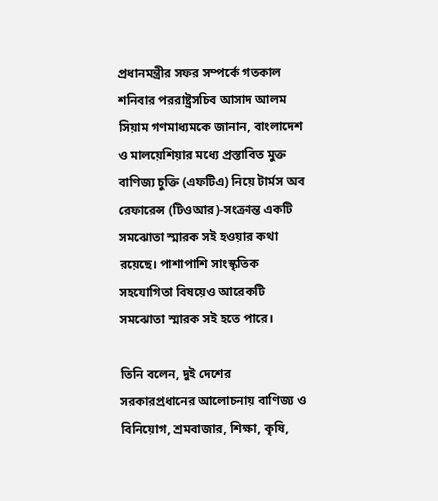প্রধানমন্ত্রীর সফর সম্পর্কে গতকাল শনিবার পররাষ্ট্রসচিব আসাদ আলম সিয়াম গণমাধ্যমকে জানান, বাংলাদেশ ও মালয়েশিয়ার মধ্যে প্রস্তাবিত মুক্ত বাণিজ্য চুক্তি (এফটিএ) নিয়ে টার্মস অব রেফারেন্স (টিওআর)-সংক্রান্ত একটি সমঝোতা স্মারক সই হওয়ার কথা রয়েছে। পাশাপাশি সাংস্কৃতিক সহযোগিতা বিষয়েও আরেকটি সমঝোতা স্মারক সই হতে পারে।

তিনি বলেন, দুই দেশের সরকারপ্রধানের আলোচনায় বাণিজ্য ও বিনিয়োগ, শ্রমবাজার, শিক্ষা, কৃষি,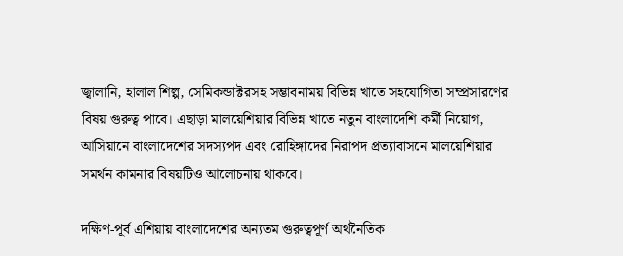জ্বালানি, হালাল শিল্প, সেমিকন্ডাক্টরসহ সম্ভাবনাময় বিভিন্ন খাতে সহযোগিতা সম্প্রসারণের বিষয় গুরুত্ব পাবে। এছাড়া মালয়েশিয়ার বিভিন্ন খাতে নতুন বাংলাদেশি কর্মী নিয়োগ, আসিয়ানে বাংলাদেশের সদস্যপদ এবং রোহিঙ্গাদের নিরাপদ প্রত্যাবাসনে মালয়েশিয়ার সমর্থন কামনার বিষয়টিও আলোচনায় থাকবে।

দক্ষিণ-পূর্ব এশিয়ায় বাংলাদেশের অন্যতম গুরুত্বপূর্ণ অর্থনৈতিক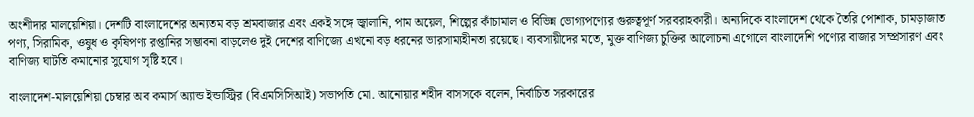অংশীদার মালয়েশিয়া। দেশটি বাংলাদেশের অন্যতম বড় শ্রমবাজার এবং একই সঙ্গে জ্বালানি, পাম অয়েল, শিল্পের কাঁচামাল ও বিভিন্ন ভোগ্যপণ্যের গুরুত্বপূর্ণ সরবরাহকারী। অন্যদিকে বাংলাদেশ থেকে তৈরি পোশাক, চামড়াজাত পণ্য, সিরামিক, ওষুধ ও কৃষিপণ্য রপ্তানির সম্ভাবনা বাড়লেও দুই দেশের বাণিজ্যে এখনো বড় ধরনের ভারসাম্যহীনতা রয়েছে। ব্যবসায়ীদের মতে, মুক্ত বাণিজ্য চুক্তির আলোচনা এগোলে বাংলাদেশি পণ্যের বাজার সম্প্রসারণ এবং বাণিজ্য ঘাটতি কমানোর সুযোগ সৃষ্টি হবে।

বাংলাদেশ-মালয়েশিয়া চেম্বার অব কমার্স অ্যান্ড ইন্ডাস্ট্রির (বিএমসিসিআই) সভাপতি মো. আনোয়ার শহীদ বাসসকে বলেন, নির্বাচিত সরকারের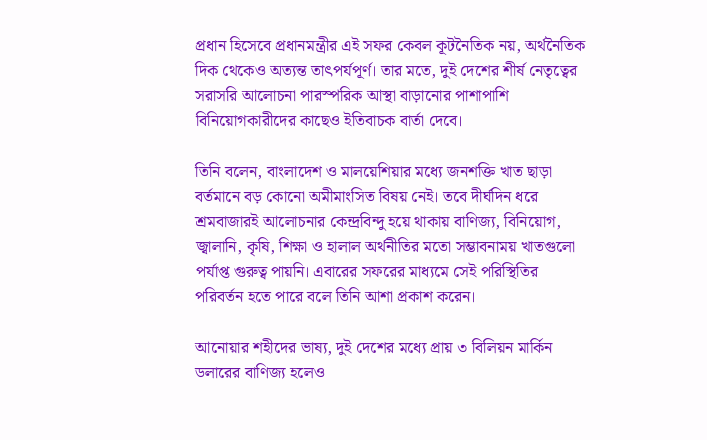প্রধান হিসেবে প্রধানমন্ত্রীর এই সফর কেবল কূটনৈতিক নয়, অর্থনৈতিক দিক থেকেও অত্যন্ত তাৎপর্যপূর্ণ। তার মতে, দুই দেশের শীর্ষ নেতৃত্বের সরাসরি আলোচনা পারস্পরিক আস্থা বাড়ানোর পাশাপাশি বিনিয়োগকারীদের কাছেও ইতিবাচক বার্তা দেবে।

তিনি বলেন, বাংলাদেশ ও মালয়েশিয়ার মধ্যে জনশক্তি খাত ছাড়া বর্তমানে বড় কোনো অমীমাংসিত বিষয় নেই। তবে দীর্ঘদিন ধরে শ্রমবাজারই আলোচনার কেন্দ্রবিন্দু হয়ে থাকায় বাণিজ্য, বিনিয়োগ, জ্বালানি, কৃষি, শিক্ষা ও হালাল অর্থনীতির মতো সম্ভাবনাময় খাতগুলো পর্যাপ্ত গুরুত্ব পায়নি। এবারের সফরের মাধ্যমে সেই পরিস্থিতির পরিবর্তন হতে পারে বলে তিনি আশা প্রকাশ করেন।

আনোয়ার শহীদের ভাষ্য, দুই দেশের মধ্যে প্রায় ৩ বিলিয়ন মার্কিন ডলারের বাণিজ্য হলেও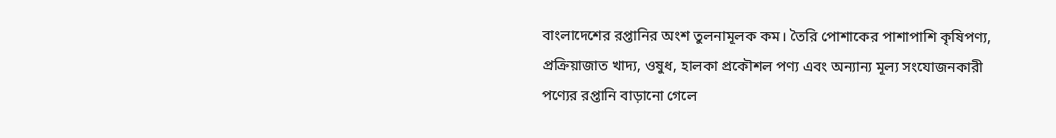বাংলাদেশের রপ্তানির অংশ তুলনামূলক কম। তৈরি পোশাকের পাশাপাশি কৃষিপণ্য, প্রক্রিয়াজাত খাদ্য, ওষুধ, হালকা প্রকৌশল পণ্য এবং অন্যান্য মূল্য সংযোজনকারী পণ্যের রপ্তানি বাড়ানো গেলে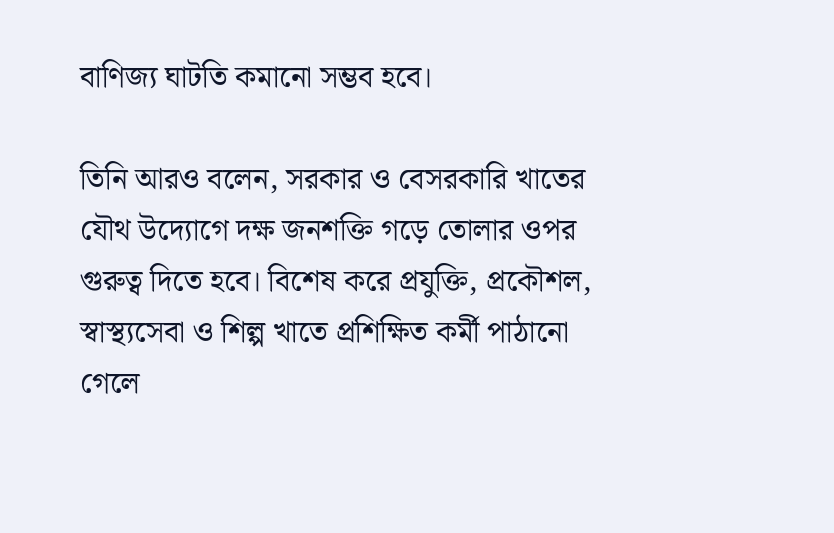বাণিজ্য ঘাটতি কমানো সম্ভব হবে।

তিনি আরও বলেন, সরকার ও বেসরকারি খাতের যৌথ উদ্যোগে দক্ষ জনশক্তি গড়ে তোলার ওপর গুরুত্ব দিতে হবে। বিশেষ করে প্রযুক্তি, প্রকৌশল, স্বাস্থ্যসেবা ও শিল্প খাতে প্রশিক্ষিত কর্মী পাঠানো গেলে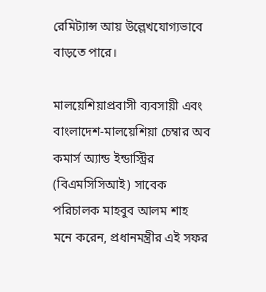রেমিট্যান্স আয় উল্লেখযোগ্যভাবে বাড়তে পারে।

মালয়েশিয়াপ্রবাসী ব্যবসায়ী এবং বাংলাদেশ-মালয়েশিয়া চেম্বার অব কমার্স অ্যান্ড ইন্ডাস্ট্রির (বিএমসিসিআই) সাবেক পরিচালক মাহবুব আলম শাহ মনে করেন, প্রধানমন্ত্রীর এই সফর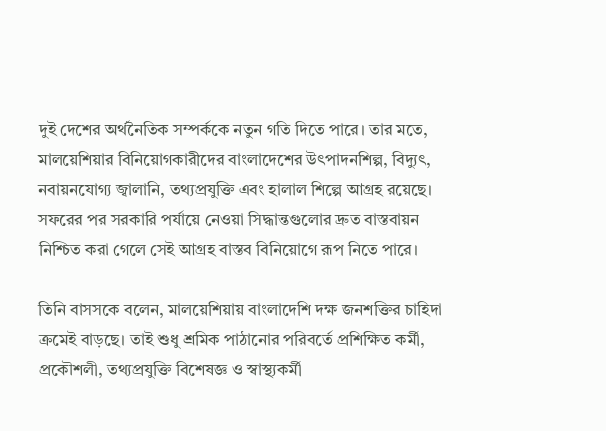দুই দেশের অর্থনৈতিক সম্পর্ককে নতুন গতি দিতে পারে। তার মতে, মালয়েশিয়ার বিনিয়োগকারীদের বাংলাদেশের উৎপাদনশিল্প, বিদ্যুৎ, নবায়নযোগ্য জ্বালানি, তথ্যপ্রযুক্তি এবং হালাল শিল্পে আগ্রহ রয়েছে। সফরের পর সরকারি পর্যায়ে নেওয়া সিদ্ধান্তগুলোর দ্রুত বাস্তবায়ন নিশ্চিত করা গেলে সেই আগ্রহ বাস্তব বিনিয়োগে রূপ নিতে পারে।

তিনি বাসসকে বলেন, মালয়েশিয়ায় বাংলাদেশি দক্ষ জনশক্তির চাহিদা ক্রমেই বাড়ছে। তাই শুধু শ্রমিক পাঠানোর পরিবর্তে প্রশিক্ষিত কর্মী, প্রকৌশলী, তথ্যপ্রযুক্তি বিশেষজ্ঞ ও স্বাস্থ্যকর্মী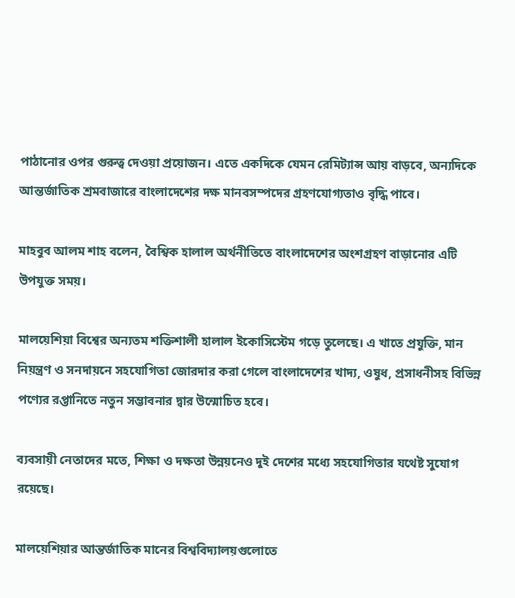পাঠানোর ওপর গুরুত্ব দেওয়া প্রয়োজন। এতে একদিকে যেমন রেমিট্যান্স আয় বাড়বে, অন্যদিকে আন্তর্জাতিক শ্রমবাজারে বাংলাদেশের দক্ষ মানবসম্পদের গ্রহণযোগ্যতাও বৃদ্ধি পাবে।

মাহবুব আলম শাহ বলেন, বৈশ্বিক হালাল অর্থনীতিতে বাংলাদেশের অংশগ্রহণ বাড়ানোর এটি উপযুক্ত সময়।

মালয়েশিয়া বিশ্বের অন্যতম শক্তিশালী হালাল ইকোসিস্টেম গড়ে তুলেছে। এ খাতে প্রযুক্তি, মান নিয়ন্ত্রণ ও সনদায়নে সহযোগিতা জোরদার করা গেলে বাংলাদেশের খাদ্য, ওষুধ, প্রসাধনীসহ বিভিন্ন পণ্যের রপ্তানিতে নতুন সম্ভাবনার দ্বার উন্মোচিত হবে।

ব্যবসায়ী নেতাদের মতে, শিক্ষা ও দক্ষতা উন্নয়নেও দুই দেশের মধ্যে সহযোগিতার যথেষ্ট সুযোগ রয়েছে।

মালয়েশিয়ার আন্তর্জাতিক মানের বিশ্ববিদ্যালয়গুলোতে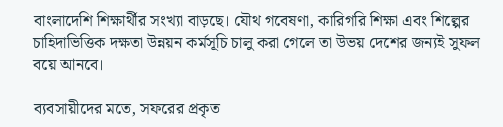বাংলাদেশি শিক্ষার্থীর সংখ্যা বাড়ছে। যৌথ গবেষণা, কারিগরি শিক্ষা এবং শিল্পের চাহিদাভিত্তিক দক্ষতা উন্নয়ন কর্মসূচি চালু করা গেলে তা উভয় দেশের জন্যই সুফল বয়ে আনবে।

ব্যবসায়ীদের মতে, সফরের প্রকৃত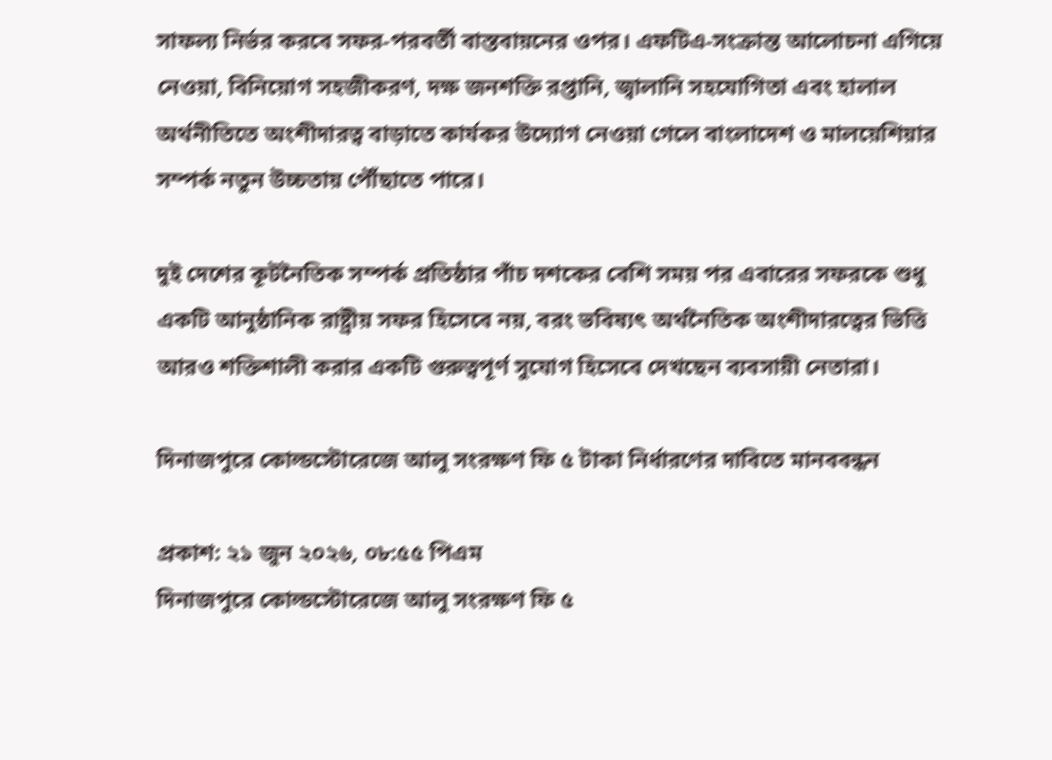সাফল্য নির্ভর করবে সফর-পরবর্তী বাস্তবায়নের ওপর। এফটিএ-সংক্রান্ত আলোচনা এগিয়ে নেওয়া, বিনিয়োগ সহজীকরণ, দক্ষ জনশক্তি রপ্তানি, জ্বালানি সহযোগিতা এবং হালাল অর্থনীতিতে অংশীদারত্ব বাড়াতে কার্যকর উদ্যোগ নেওয়া গেলে বাংলাদেশ ও মালয়েশিয়ার সম্পর্ক নতুন উচ্চতায় পৌঁছাতে পারে।

দুই দেশের কূটনৈতিক সম্পর্ক প্রতিষ্ঠার পাঁচ দশকের বেশি সময় পর এবারের সফরকে শুধু একটি আনুষ্ঠানিক রাষ্ট্রীয় সফর হিসেবে নয়, বরং ভবিষ্যৎ অর্থনৈতিক অংশীদারত্বের ভিত্তি আরও শক্তিশালী করার একটি গুরুত্বপূর্ণ সুযোগ হিসেবে দেখছেন ব্যবসায়ী নেতারা।

দিনাজপুরে কোল্ডস্টোরেজে আলু সংরক্ষণ ফি ৫ টাকা নির্ধারণের দাবিতে মানববন্ধন

প্রকাশ: ২১ জুন ২০২৬, ০৮:৫৫ পিএম
দিনাজপুরে কোল্ডস্টোরেজে আলু সংরক্ষণ ফি ৫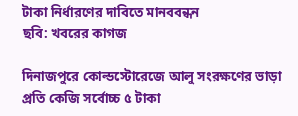টাকা নির্ধারণের দাবিতে মানববন্ধন
ছবি: খবরের কাগজ

দিনাজপুরে কোল্ডস্টোরেজে আলু সংরক্ষণের ভাড়া প্রতি কেজি সর্বোচ্চ ৫ টাকা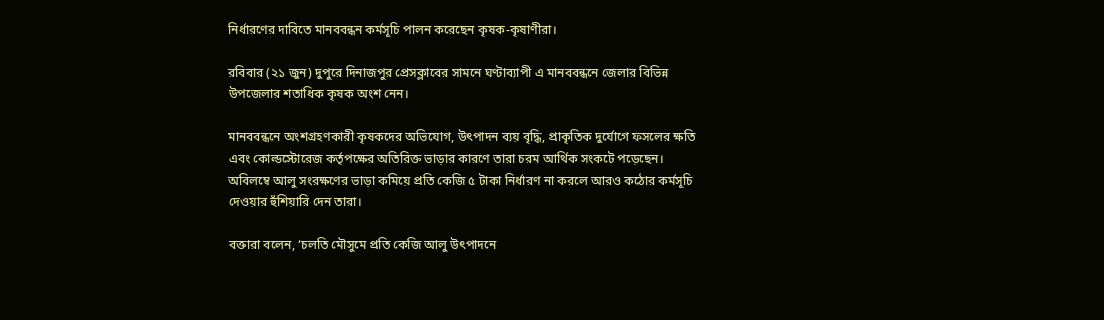নির্ধারণের দাবিতে মানববন্ধন কর্মসূচি পালন করেছেন কৃষক-কৃষাণীরা।

রবিবার (২১ জুন) দুপুরে দিনাজপুর প্রেসক্লাবের সামনে ঘণ্টাব্যাপী এ মানববন্ধনে জেলার বিভিন্ন উপজেলার শতাধিক কৃষক অংশ নেন।

মানববন্ধনে অংশগ্রহণকারী কৃষকদের অভিযোগ, উৎপাদন ব্যয় বৃদ্ধি, প্রাকৃতিক দুর্যোগে ফসলের ক্ষতি এবং কোল্ডস্টোরেজ কর্তৃপক্ষের অতিরিক্ত ভাড়ার কারণে তারা চরম আর্থিক সংকটে পড়েছেন। অবিলম্বে আলু সংরক্ষণের ভাড়া কমিয়ে প্রতি কেজি ৫ টাকা নির্ধারণ না করলে আরও কঠোর কর্মসূচি দেওয়ার হুঁশিয়ারি দেন তারা।

বক্তারা বলেন, ‘চলতি মৌসুমে প্রতি কেজি আলু উৎপাদনে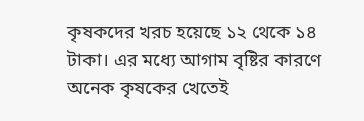কৃষকদের খরচ হয়েছে ১২ থেকে ১৪ টাকা। এর মধ্যে আগাম বৃষ্টির কারণে অনেক কৃষকের খেতেই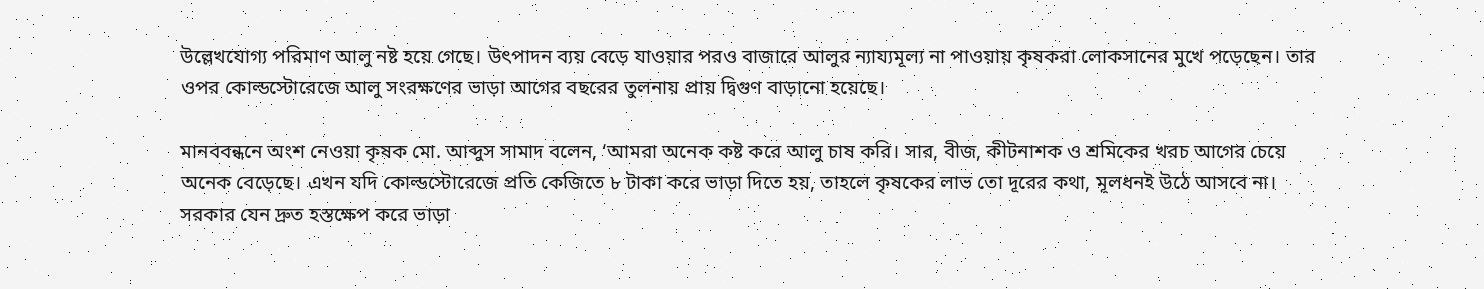উল্লেখযোগ্য পরিমাণ আলু নষ্ট হয়ে গেছে। উৎপাদন ব্যয় বেড়ে যাওয়ার পরও বাজারে আলুর ন্যায্যমূল্য না পাওয়ায় কৃষকরা লোকসানের মুখে পড়েছেন। তার ওপর কোল্ডস্টোরেজে আলু সংরক্ষণের ভাড়া আগের বছরের তুলনায় প্রায় দ্বিগুণ বাড়ানো হয়েছে।

মানববন্ধনে অংশ নেওয়া কৃষক মো. আব্দুস সামাদ বলেন, ‘আমরা অনেক কষ্ট করে আলু চাষ করি। সার, বীজ, কীটনাশক ও শ্রমিকের খরচ আগের চেয়ে অনেক বেড়েছে। এখন যদি কোল্ডস্টোরেজে প্রতি কেজিতে ৮ টাকা করে ভাড়া দিতে হয়, তাহলে কৃষকের লাভ তো দূরের কথা, মূলধনই উঠে আসবে না। সরকার যেন দ্রুত হস্তক্ষেপ করে ভাড়া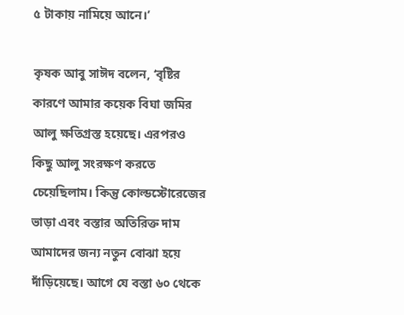৫ টাকায় নামিয়ে আনে।’

কৃষক আবু সাঈদ বলেন, ‘বৃষ্টির কারণে আমার কয়েক বিঘা জমির আলু ক্ষতিগ্রস্ত হয়েছে। এরপরও কিছু আলু সংরক্ষণ করতে চেয়েছিলাম। কিন্তু কোল্ডস্টোরেজের ভাড়া এবং বস্তার অতিরিক্ত দাম আমাদের জন্য নতুন বোঝা হয়ে দাঁড়িয়েছে। আগে যে বস্তা ৬০ থেকে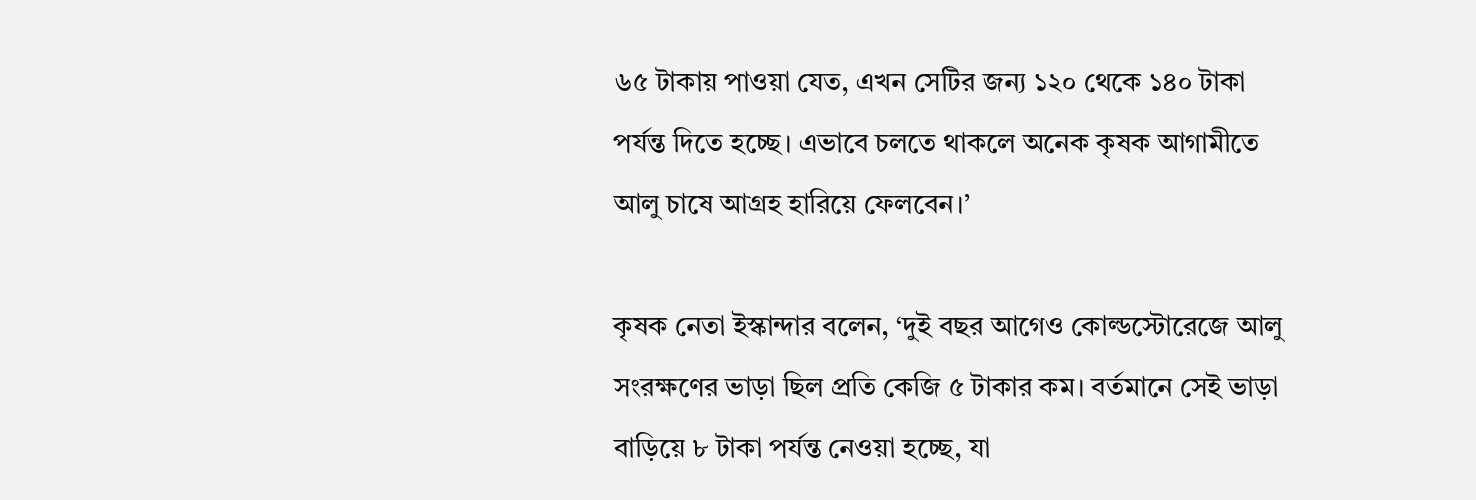৬৫ টাকায় পাওয়া যেত, এখন সেটির জন্য ১২০ থেকে ১৪০ টাকা পর্যন্ত দিতে হচ্ছে। এভাবে চলতে থাকলে অনেক কৃষক আগামীতে আলু চাষে আগ্রহ হারিয়ে ফেলবেন।’

কৃষক নেতা ইস্কান্দার বলেন, ‘দুই বছর আগেও কোল্ডস্টোরেজে আলু সংরক্ষণের ভাড়া ছিল প্রতি কেজি ৫ টাকার কম। বর্তমানে সেই ভাড়া বাড়িয়ে ৮ টাকা পর্যন্ত নেওয়া হচ্ছে, যা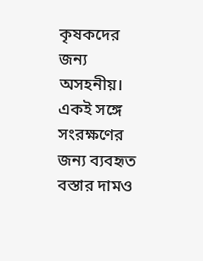কৃষকদের জন্য অসহনীয়। একই সঙ্গে সংরক্ষণের জন্য ব্যবহৃত বস্তার দামও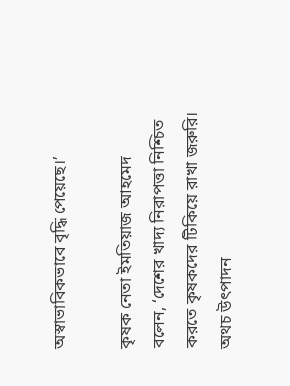অস্বাভাবিকভাবে বৃদ্ধি পেয়েছে।’

কৃষক নেতা ইমতিয়াজ আহমেদ বলেন, ‘দেশের খাদ্য নিরাপত্তা নিশ্চিত করতে কৃষকদের টিকিয়ে রাখা জরুরি। অথচ উৎপাদন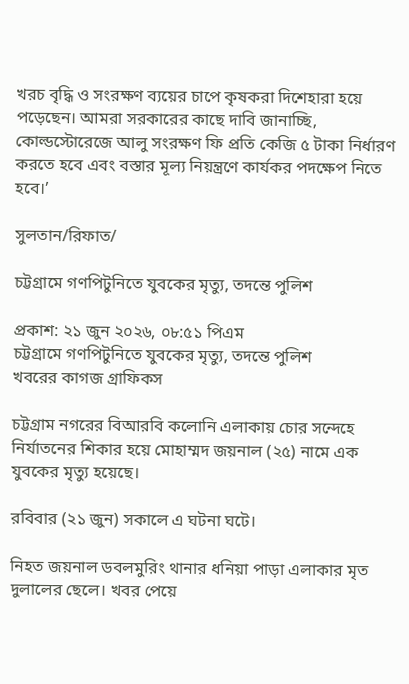খরচ বৃদ্ধি ও সংরক্ষণ ব্যয়ের চাপে কৃষকরা দিশেহারা হয়ে পড়েছেন। আমরা সরকারের কাছে দাবি জানাচ্ছি, কোল্ডস্টোরেজে আলু সংরক্ষণ ফি প্রতি কেজি ৫ টাকা নির্ধারণ করতে হবে এবং বস্তার মূল্য নিয়ন্ত্রণে কার্যকর পদক্ষেপ নিতে হবে।’

সুলতান/রিফাত/

চট্টগ্রামে গণপিটুনিতে যুবকের মৃত্যু, তদন্তে পুলিশ

প্রকাশ: ২১ জুন ২০২৬, ০৮:৫১ পিএম
চট্টগ্রামে গণপিটুনিতে যুবকের মৃত্যু, তদন্তে পুলিশ
খবরের কাগজ গ্রাফিকস

চট্টগ্রাম নগরের বিআরবি কলোনি এলাকায় চোর সন্দেহে নির্যাতনের শিকার হয়ে মোহাম্মদ জয়নাল (২৫) নামে এক যুবকের মৃত্যু হয়েছে।

রবিবার (২১ জুন) সকালে এ ঘটনা ঘটে।

নিহত জয়নাল ডবলমুরিং থানার ধনিয়া পাড়া এলাকার মৃত দুলালের ছেলে। খবর পেয়ে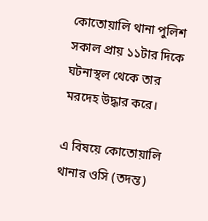কোতোয়ালি থানা পুলিশ সকাল প্রায় ১১টার দিকে ঘটনাস্থল থেকে তার মরদেহ উদ্ধার করে।

এ বিষয়ে কোতোয়ালি থানার ওসি (তদন্ত)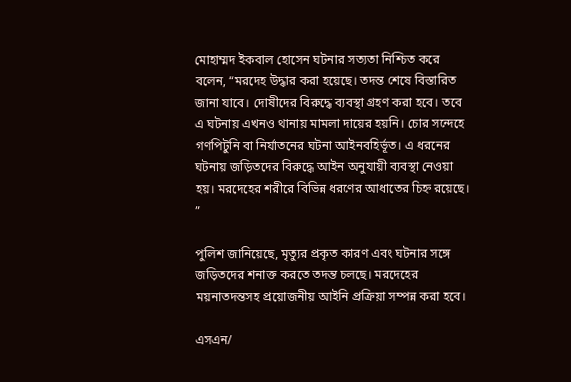মোহাম্মদ ইকবাল হোসেন ঘটনার সত্যতা নিশ্চিত করে বলেন, “মরদেহ উদ্ধার করা হয়েছে। তদন্ত শেষে বিস্তারিত জানা যাবে। দোষীদের বিরুদ্ধে ব্যবস্থা গ্রহণ করা হবে। তবে এ ঘটনায় এখনও থানায় মামলা দায়ের হয়নি। চোর সন্দেহে গণপিটুনি বা নির্যাতনের ঘটনা আইনবহির্ভূত। এ ধরনের ঘটনায় জড়িতদের বিরুদ্ধে আইন অনুযায়ী ব্যবস্থা নেওয়া হয়। মরদেহের শরীরে বিভিন্ন ধরণের আধাতের চিহ্ন রয়েছে। ”

পুলিশ জানিয়েছে, মৃত্যুর প্রকৃত কারণ এবং ঘটনার সঙ্গে জড়িতদের শনাক্ত করতে তদন্ত চলছে। মরদেহের ময়নাতদন্তসহ প্রয়োজনীয় আইনি প্রক্রিয়া সম্পন্ন করা হবে।

এসএন/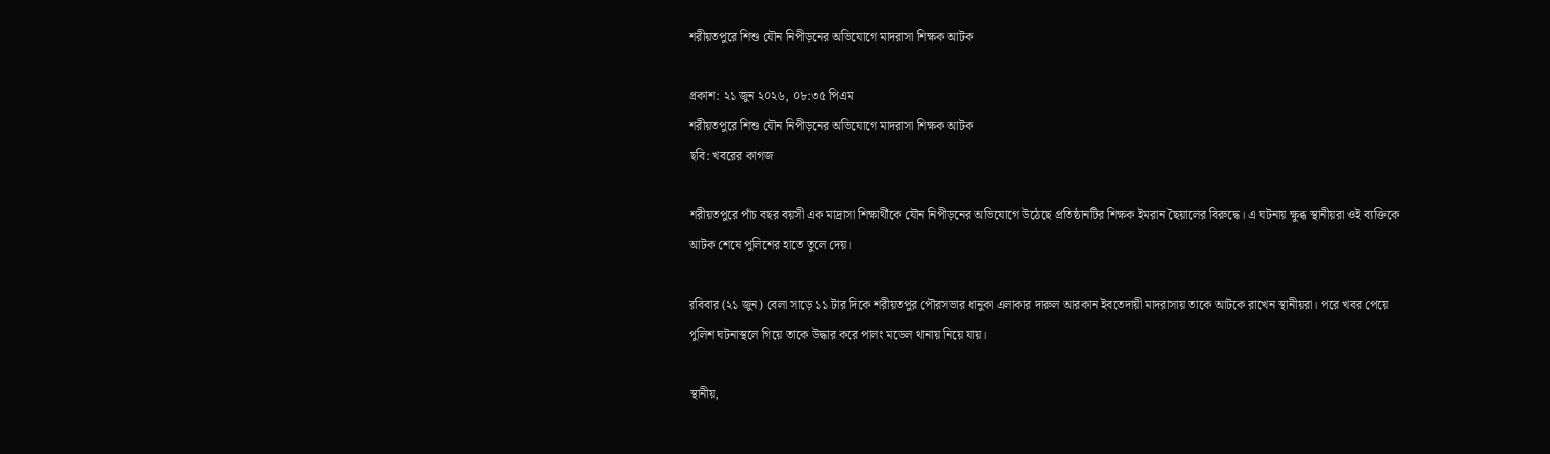শরীয়তপুরে শিশু যৌন নিপীড়নের অভিযোগে মাদরাসা শিক্ষক আটক

প্রকাশ: ২১ জুন ২০২৬, ০৮:৩৫ পিএম
শরীয়তপুরে শিশু যৌন নিপীড়নের অভিযোগে মাদরাসা শিক্ষক আটক
ছবি: খবরের কাগজ

শরীয়তপুরে পাঁচ বছর বয়সী এক মাদ্রাসা শিক্ষার্থীকে যৌন নিপীড়নের অভিযোগে উঠেছে প্রতিষ্ঠানটির শিক্ষক ইমরান ছৈয়ালের বিরুদ্ধে। এ ঘটনায় ক্ষুব্ধ স্থানীয়রা ওই ব্যক্তিকে আটক শেষে পুলিশের হাতে তুলে দেয়।

রবিবার (২১ জুন) বেলা সাড়ে ১১ টার দিকে শরীয়তপুর পৌরসভার ধানুকা এলাকার দারুল আরকান ইবতেদায়ী মাদরাসায় তাকে আটকে রাখেন স্থানীয়রা। পরে খবর পেয়ে পুলিশ ঘটনাস্থলে গিয়ে তাকে উদ্ধার করে পালং মডেল থানায় নিয়ে যায়।

স্থানীয়,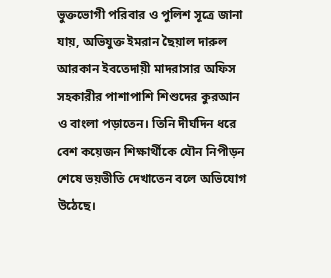ভুক্তভোগী পরিবার ও পুলিশ সূত্রে জানা যায়, অভিযুক্ত ইমরান ছৈয়াল দারুল আরকান ইবতেদায়ী মাদরাসার অফিস সহকারীর পাশাপাশি শিশুদের কুরআন ও বাংলা পড়াতেন। তিনি দীর্ঘদিন ধরে বেশ কয়েজন শিক্ষার্থীকে যৌন নিপীড়ন শেষে ভয়ভীতি দেখাতেন বলে অভিযোগ উঠেছে।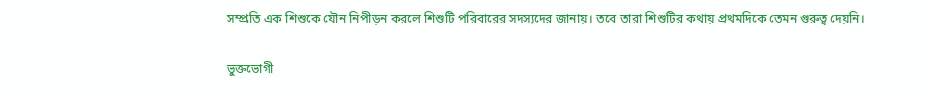সম্প্রতি এক শিশুকে যৌন নিপীড়ন করলে শিশুটি পরিবারের সদস্যদের জানায়। তবে তারা শিশুটির কথায় প্রথমদিকে তেমন গুরুত্ব দেয়নি।

ভুক্তভোগী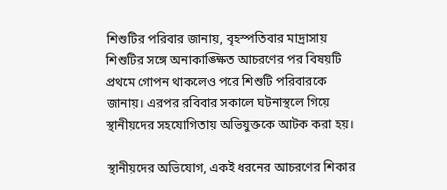শিশুটির পরিবার জানায়, বৃহস্পতিবার মাদ্রাসায় শিশুটির সঙ্গে অনাকাঙ্ক্ষিত আচরণের পর বিষয়টি প্রথমে গোপন থাকলেও পরে শিশুটি পরিবারকে জানায়। এরপর রবিবার সকালে ঘটনাস্থলে গিয়ে স্থানীয়দের সহযোগিতায় অভিযুক্তকে আটক করা হয়।

স্থানীয়দের অভিযোগ, একই ধরনের আচরণের শিকার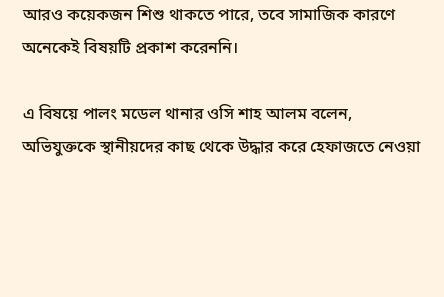আরও কয়েকজন শিশু থাকতে পারে, তবে সামাজিক কারণে অনেকেই বিষয়টি প্রকাশ করেননি।

এ বিষয়ে পালং মডেল থানার ওসি শাহ আলম বলেন, অভিযুক্তকে স্থানীয়দের কাছ থেকে উদ্ধার করে হেফাজতে নেওয়া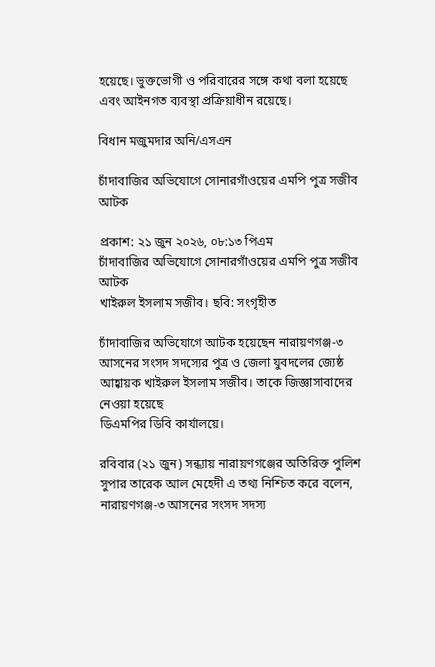হয়েছে। ভুক্তভোগী ও পরিবারের সঙ্গে কথা বলা হয়েছে এবং আইনগত ব্যবস্থা প্রক্রিয়াধীন রয়েছে।

বিধান মজুমদার অনি/এসএন

চাঁদাবাজির অভিযোগে সোনারগাঁওয়ের এমপি পুত্র সজীব আটক

প্রকাশ: ২১ জুন ২০২৬, ০৮:১৩ পিএম
চাঁদাবাজির অভিযোগে সোনারগাঁওয়ের এমপি পুত্র সজীব আটক
খাইরুল ইসলাম সজীব। ছবি: সংগৃহীত

চাঁদাবাজির অভিযোগে আটক হয়েছেন নারায়ণগঞ্জ-৩ আসনের সংসদ সদস্যের পুত্র ও জেলা যুবদলের জ্যেষ্ঠ আহ্বায়ক খাইরুল ইসলাম সজীব। তাকে জিজ্ঞাসাবাদের নেওয়া হয়েছে
ডিএমপির ডিবি কার্যালয়ে।

রবিবার (২১ জুন) সন্ধ্যায় নারায়ণগঞ্জের অতিরিক্ত পুলিশ সুপার তারেক আল মেহেদী এ তথ্য নিশ্চিত করে বলেন, নারায়ণগঞ্জ-৩ আসনের সংসদ সদস্য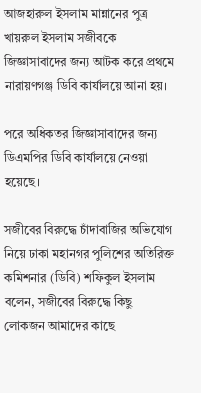আজহারুল ইসলাম মান্নানের পুত্র খায়রুল ইসলাম সজীবকে জিজ্ঞাসাবাদের জন্য আটক করে প্রথমে নারায়ণগঞ্জ ডিবি কার্যালয়ে আনা হয়।

পরে অধিকতর জিজ্ঞাসাবাদের জন্য ডিএমপির ডিবি কার্যালয়ে নেওয়া হয়েছে।

সজীবের বিরুদ্ধে চাঁদাবাজির অভিযোগ নিয়ে ঢাকা মহানগর পুলিশের অতিরিক্ত কমিশনার (ডিবি) শফিকুল ইসলাম বলেন, সজীবের বিরুদ্ধে কিছু লোকজন আমাদের কাছে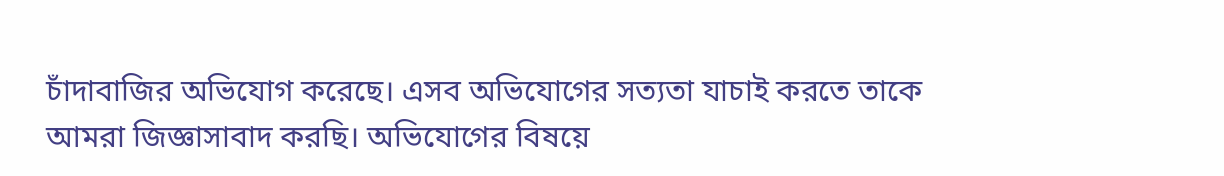চাঁদাবাজির অভিযোগ করেছে। এসব অভিযোগের সত্যতা যাচাই করতে তাকে আমরা জিজ্ঞাসাবাদ করছি। অভিযোগের বিষয়ে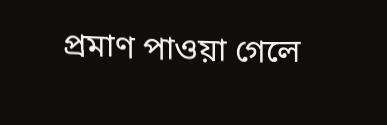প্রমাণ পাওয়া গেলে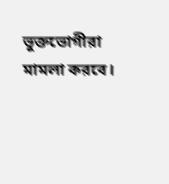ভুক্তভোগীরা মামলা করবে।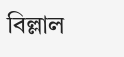বিল্লাল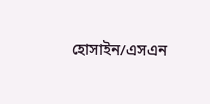হোসাইন/এসএন